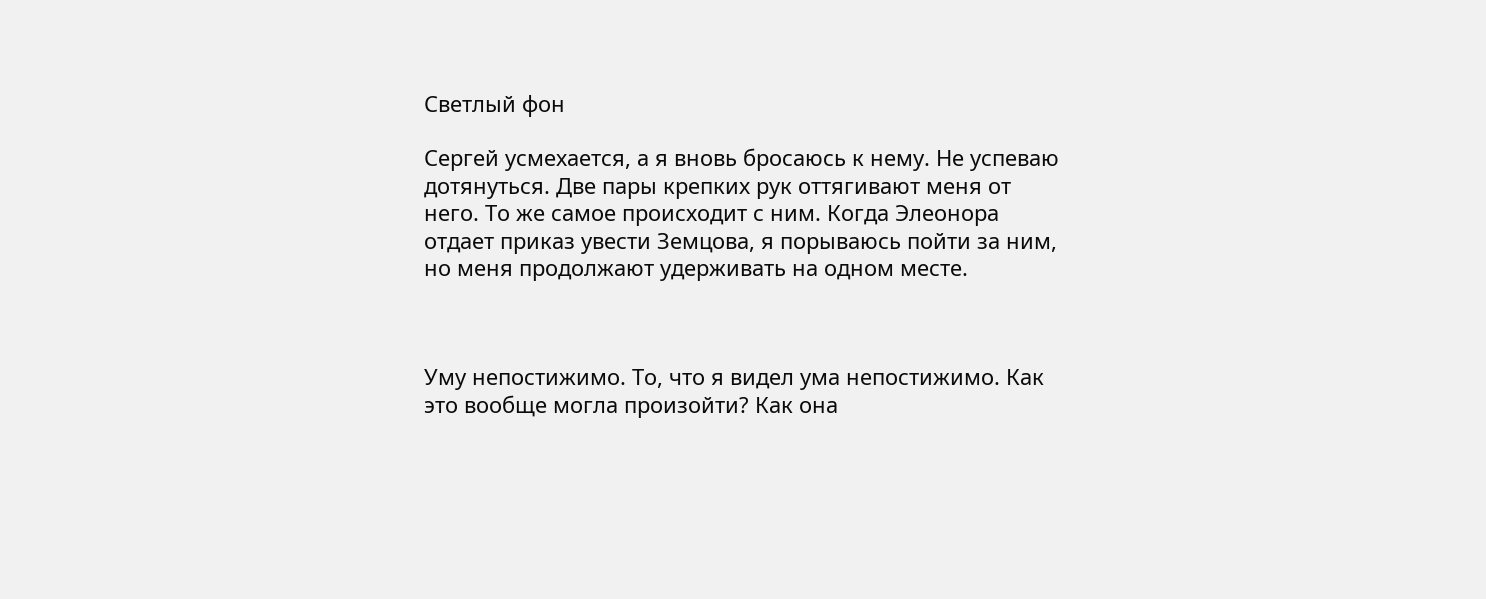Светлый фон

Сергей усмехается, а я вновь бросаюсь к нему. Не успеваю дотянуться. Две пары крепких рук оттягивают меня от него. То же самое происходит с ним. Когда Элеонора отдает приказ увести Земцова, я порываюсь пойти за ним, но меня продолжают удерживать на одном месте.



Уму непостижимо. То, что я видел ума непостижимо. Как это вообще могла произойти? Как она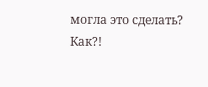могла это сделать? Как?!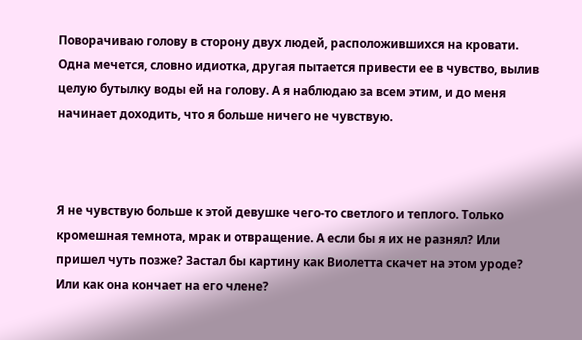Поворачиваю голову в сторону двух людей, расположившихся на кровати. Одна мечется, словно идиотка, другая пытается привести ее в чувство, вылив целую бутылку воды ей на голову. А я наблюдаю за всем этим, и до меня начинает доходить, что я больше ничего не чувствую.



Я не чувствую больше к этой девушке чего-то светлого и теплого. Только кромешная темнота, мрак и отвращение. А если бы я их не разнял? Или пришел чуть позже? Застал бы картину как Виолетта скачет на этом уроде? Или как она кончает на его члене?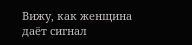Вижу, как женщина даёт сигнал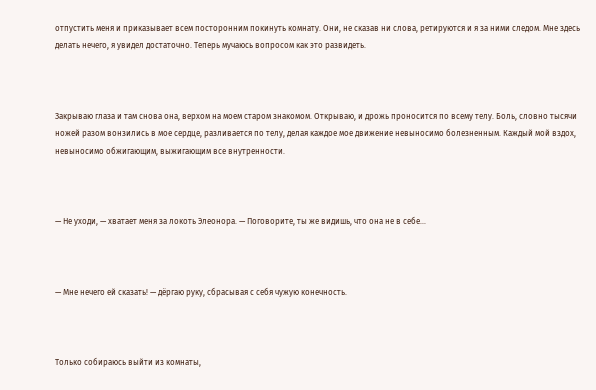отпустить меня и приказывает всем посторонним покинуть комнату. Они, не сказав ни слова, ретируются и я за ними следом. Мне здесь делать нечего, я увидел достаточно. Теперь мучаюсь вопросом как это развидеть.



Закрываю глаза и там снова она, верхом на моем старом знакомом. Открываю, и дрожь проносится по всему телу. Боль, словно тысячи ножей разом вонзились в мое сердце, разливается по телу, делая каждое мое движение невыносимо болезненным. Каждый мой вздох, невыносимо обжигающим, выжигающим все внутренности.



— Не уходи, — хватает меня за локоть Элеонора. — Поговорите, ты же видишь, что она не в себе...



— Мне нечего ей сказать! — дёргаю руку, сбрасывая с себя чужую конечность.



Только собираюсь выйти из комнаты,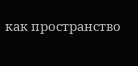как пространство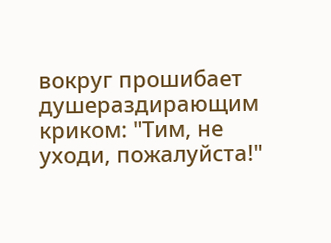вокруг прошибает душераздирающим криком: "Тим, не уходи, пожалуйста!"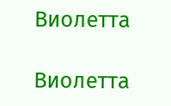Виолетта

Виолетта